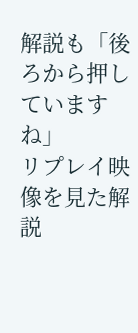解説も「後ろから押していますね」
リプレイ映像を見た解説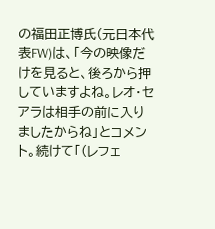の福田正博氏(元日本代表FW)は、「今の映像だけを見ると、後ろから押していますよね。レオ・セアラは相手の前に入りましたからね」とコメント。続けて「(レフェ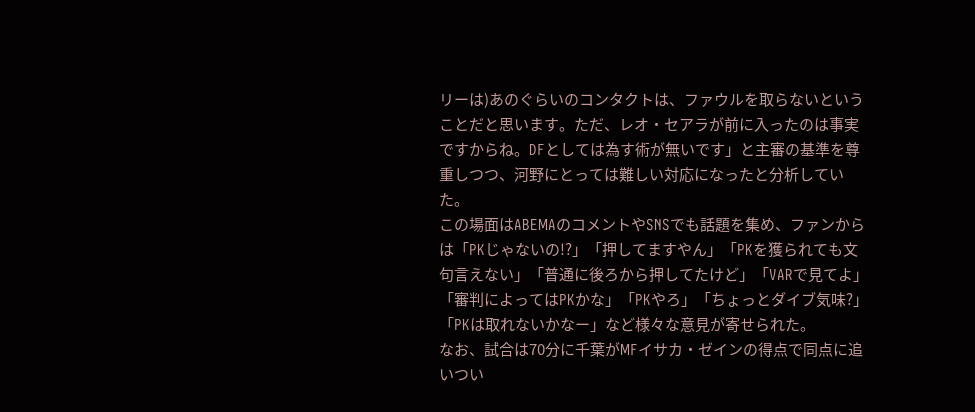リーは)あのぐらいのコンタクトは、ファウルを取らないということだと思います。ただ、レオ・セアラが前に入ったのは事実ですからね。DFとしては為す術が無いです」と主審の基準を尊重しつつ、河野にとっては難しい対応になったと分析していた。
この場面はABEMAのコメントやSNSでも話題を集め、ファンからは「PKじゃないの!?」「押してますやん」「PKを獲られても文句言えない」「普通に後ろから押してたけど」「VARで見てよ」「審判によってはPKかな」「PKやろ」「ちょっとダイブ気味?」「PKは取れないかなー」など様々な意見が寄せられた。
なお、試合は70分に千葉がMFイサカ・ゼインの得点で同点に追いつい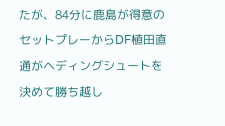たが、84分に鹿島が得意のセットプレーからDF植田直通がヘディングシュートを決めて勝ち越し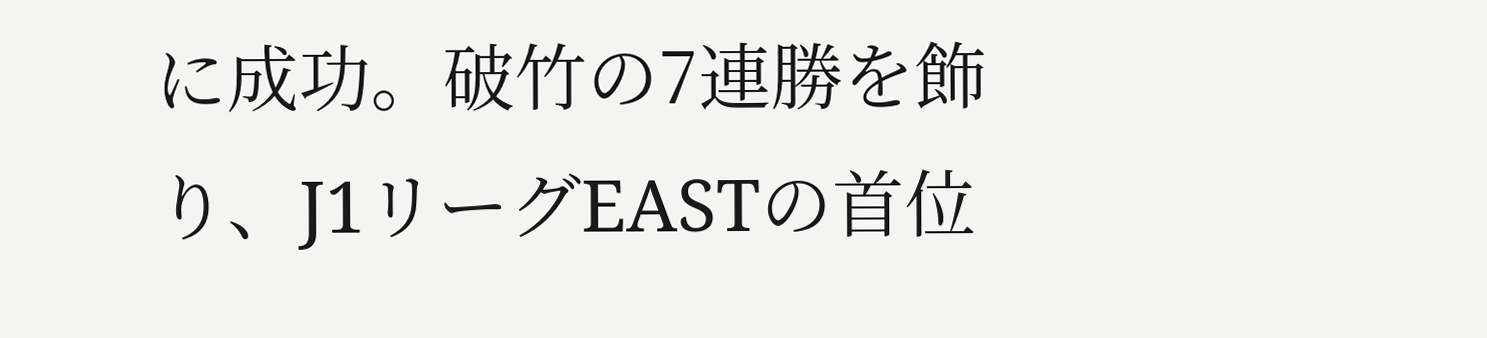に成功。破竹の7連勝を飾り、J1リーグEASTの首位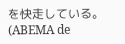を快走している。
(ABEMA de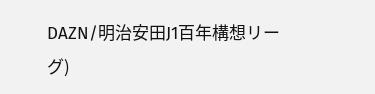DAZN/明治安田J1百年構想リーグ)